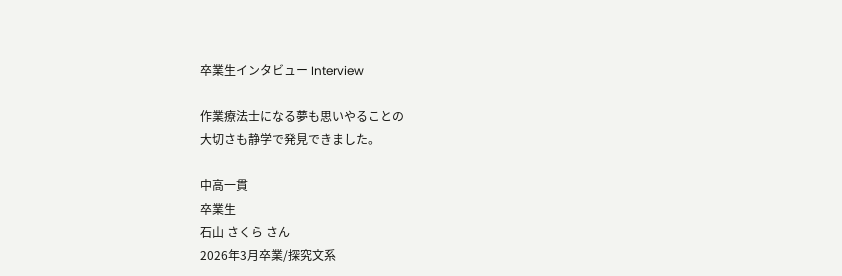卒業生インタビュー Interview

作業療法士になる夢も思いやることの
大切さも静学で発見できました。

中高一貫
卒業生
石山 さくら さん
2026年3月卒業/探究文系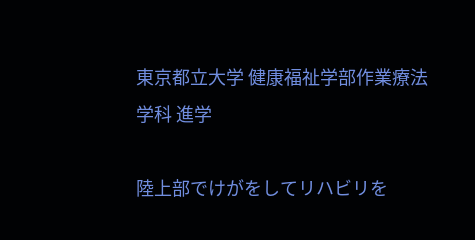東京都立大学 健康福祉学部作業療法学科 進学

陸上部でけがをしてリハビリを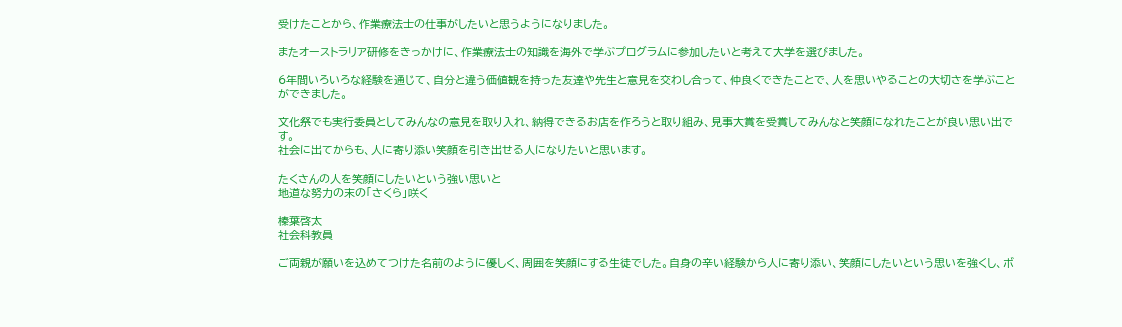受けたことから、作業療法士の仕事がしたいと思うようになりました。

またオーストラリア研修をきっかけに、作業療法士の知識を海外で学ぶプログラムに参加したいと考えて大学を選びました。

6年間いろいろな経験を通じて、自分と違う価値観を持った友達や先生と意見を交わし合って、仲良くできたことで、人を思いやることの大切さを学ぶことができました。

文化祭でも実行委員としてみんなの意見を取り入れ、納得できるお店を作ろうと取り組み、見事大賞を受賞してみんなと笑顔になれたことが良い思い出です。
社会に出てからも、人に寄り添い笑顔を引き出せる人になりたいと思います。

たくさんの人を笑顔にしたいという強い思いと
地道な努力の末の「さくら」咲く

榛葉啓太
社会科教員

ご両親が願いを込めてつけた名前のように優しく、周囲を笑顔にする生徒でした。自身の辛い経験から人に寄り添い、笑顔にしたいという思いを強くし、ボ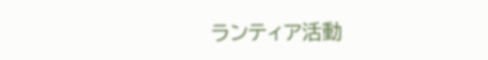ランティア活動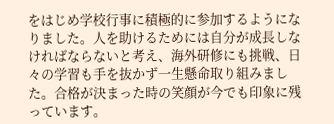をはじめ学校行事に積極的に参加するようになりました。人を助けるためには自分が成長しなければならないと考え、海外研修にも挑戦、日々の学習も手を抜かず一生懸命取り組みました。合格が決まった時の笑顔が今でも印象に残っています。